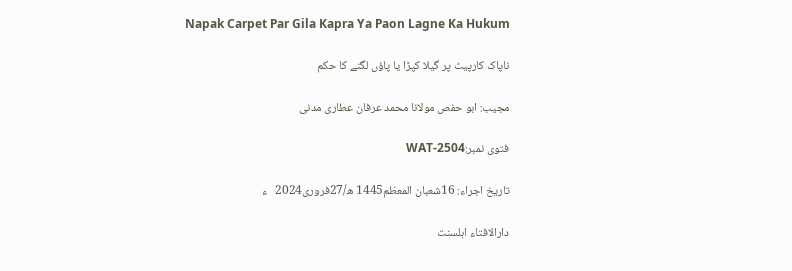Napak Carpet Par Gila Kapra Ya Paon Lagne Ka Hukum

ناپاک کارپیٹ پر گیلا کپڑا یا پاؤں لگنے کا حکم

مجیب: ابو حفص مولانا محمد عرفان عطاری مدنی

فتوی نمبر:WAT-2504

تاریخ اجراء: 16شعبان المعظم1445 ھ/27فروری2024   ء

دارالافتاء اہلسنت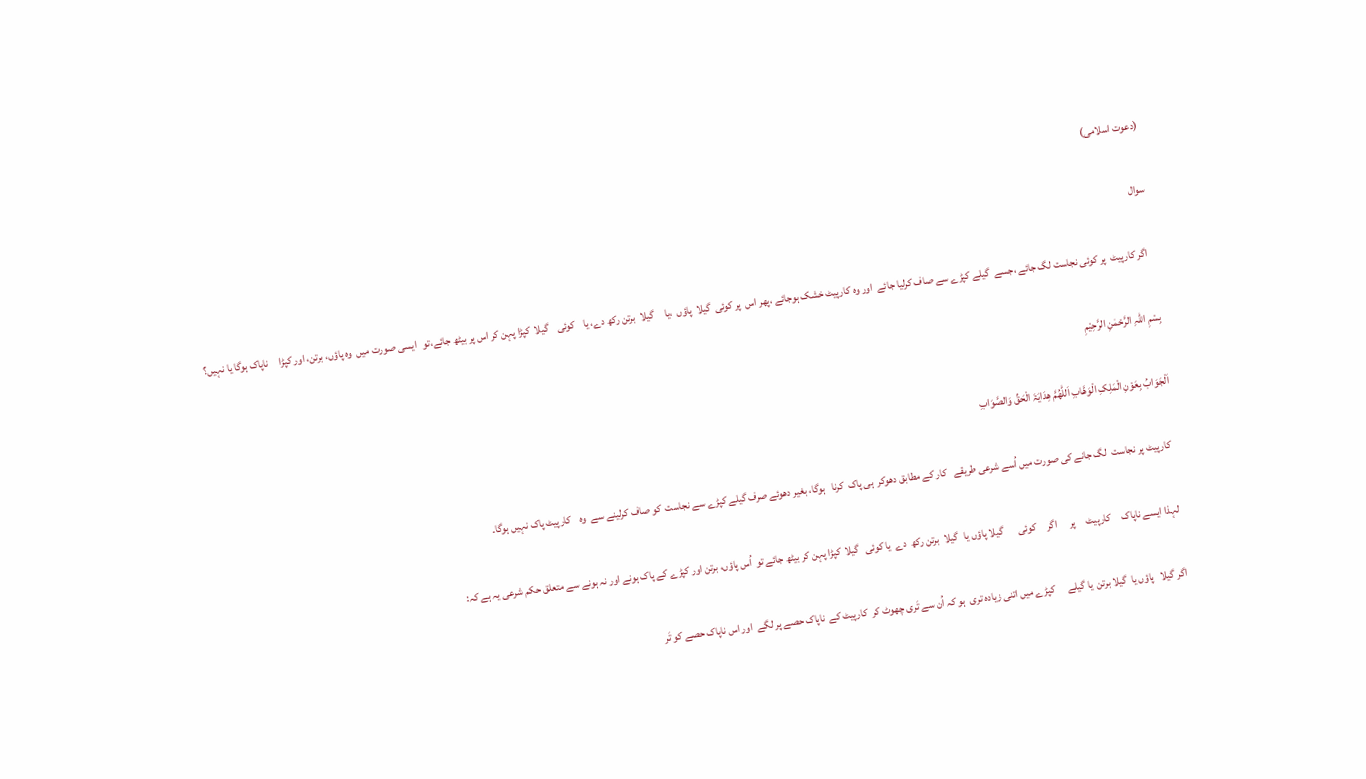(دعوت اسلامی)

سوال

   اگر کارپیٹ  پر کوئی نجاست لگ جائے ،جسے  گیلے کپڑے سے صاف کرلیا جائے  اور وہ کارپیٹ خشک ہوجائے ،پھر اس  پر کوئی  گیلا  پاؤں  ،یا     گیلا  برتن رکھ دے، یا    کوئی    گیلا  کپڑا پہن کر اس پر بیٹھ جائے،تو   ایسی صورت میں  وہ پاؤں، برتن، اور کپڑا     ناپاک ہوگا یا نہیں؟

بِسْمِ اللہِ الرَّحْمٰنِ الرَّحِیْمِ

اَلْجَوَابُ بِعَوْنِ الْمَلِکِ الْوَھَّابِ اَللّٰھُمَّ ھِدَایَۃَ الْحَقِّ وَالصَّوَابِ

   کارپیٹ پر نجاست  لگ جانے کی صورت میں اُسے شرعی طریقے   کار کے مطابق دھوکر  ہی پاک  کرنا   ہوگا، بغیر دھوئے صرف گیلے کپڑے سے نجاست  کو صاف کرلینے سے  وہ    کارپیٹ پاک نہیں ہوگا۔

   لہذا ایسے ناپاک     کارپیٹ     پر      اگر     کوئی       گیلا پاؤں یا   گیلا  برتن رکھ  دے  یا کوئی   گیلا  کپڑا پہن کر بیٹھ جائے تو  اُس پاؤں، برتن اور کپڑے کے پاک ہونے اور نہ ہونے سے متعلق حکم شرعی یہ ہے کہ:

   اگر گیلا   پاؤں یا  گیلا برتن  یا گیلے      کپڑے میں اتنی زیادہ تری  ہو کہ اُن سے تَری چھوٹ کر  کارپیٹ کے  ناپاک حصے پر لگے  اور اس ناپاک حصے کو تَر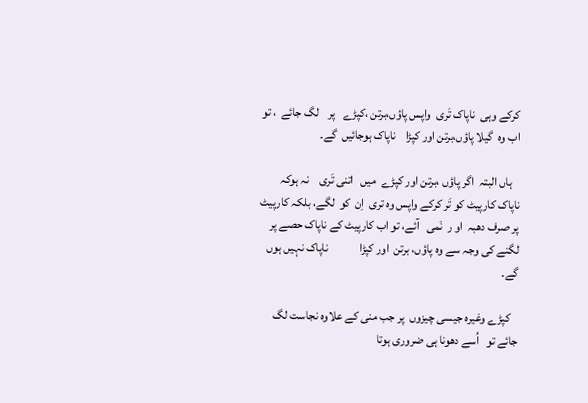کرکے وہی  ناپاک تَری  واپس پاؤں،برتن ،کپڑے   پر    لگ جائے  ، تو اب وہ  گیلا پاؤں،برتن اور کپڑا    ناپاک ہوجائیں  گے۔

   ہاں البتہ  اگر پاؤں ،برتن اور کپڑے  میں   اتنی تَری    نہ ہوکہ ناپاک کارپیٹ کو تَر کرکے واپس وہ تری  اِن  کو  لگے، بلکہ کارپیٹ پر صرف دھبہ  او ر  نَمی   آئے، تو اب کارپیٹ کے ناپاک حصے پر لگنے کی وجہ سے وہ پاؤں، برتن  اور کپڑا             ناپاک نہیں ہوں گے۔

   کپڑے وغیرہ جیسی چیزوں  پر جب منی کے علاوہ نجاست لگ جائے تو   اُسے دھونا ہی ضروری ہوتا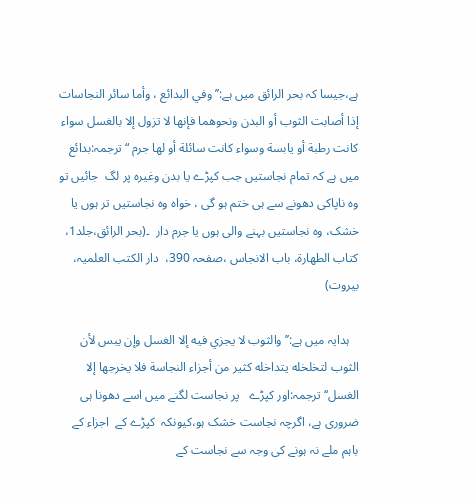ہے،جیسا کہ بحر الرائق میں ہے:’’وفي البدائع ، وأما سائر النجاسات إذا أصابت الثوب أو البدن ونحوهما فإنها لا تزول إلا بالغسل سواء كانت رطبة أو يابسة وسواء كانت سائلة أو لها جرم “ترجمہ:بدائع میں ہے کہ تمام نجاستیں جب کپڑے یا بدن وغیرہ پر لگ  جائیں تو وہ ناپاکی دھونے سے ہی ختم ہو گی ، خواہ وہ نجاستیں تر ہوں یا خشک، وہ نجاستیں بہنے والی ہوں یا جرم دار  ۔(بحر الرائق،جلد1، کتاب الطھارۃ، باب الانجاس ،صفحہ 390،  دار الکتب العلمیہ، بیروت)

   ہدايہ میں ہے:’’والثوب لا يجزي فيه إلا الغسل وإن يبس لأن الثوب لتخلخله يتداخله كثير من أجزاء النجاسة فلا يخرجها إلا الغسل‘‘ترجمہ:اور کپڑے   پر نجاست لگنے میں اسے دھونا ہی ضروری ہے، اگرچہ نجاست خشک ہو،کیونکہ  کپڑے کے  اجزاء کے باہم ملے نہ ہونے کی وجہ سے نجاست کے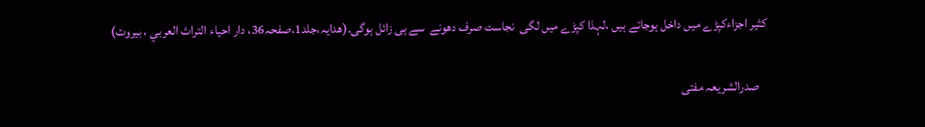کثیر اجزاءکپڑے میں داخل ہوجاتے ہیں ،لہذا کپڑے میں لگی  نجاست صرف دھونے  سے ہی زائل ہوگی۔(هدایہ،جلد1،صفحہ36، دار احياء التراث العربي ، بيروت)

   صدرالشریعہ مفتی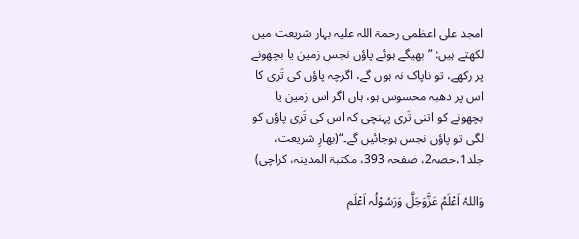امجد علی اعظمی رحمۃ اللہ علیہ بہار شریعت میں  لکھتے ہیں: ”بھیگے ہوئے پاؤں نجس زمین یا بچھونے پر رکھے، تو ناپاک نہ ہوں گے، اگرچہ پاؤں کی تَری کا اس پر دھبہ محسوس ہو، ہاں اگر اس زمین یا بچھونے کو اتنی تَری پہنچی کہ اس کی تَری پاؤں کو لگی تو پاؤں نجس ہوجائیں گے۔“(بھارِ شریعت، جلد1،حصہ2، صفحہ 393، مکتبۃ المدینہ، کراچی)

وَاللہُ اَعْلَمُ عَزَّوَجَلَّ وَرَسُوْلُہ اَعْلَم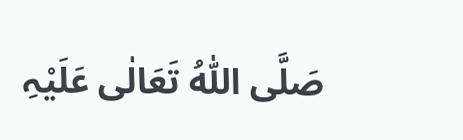صَلَّی اللّٰہُ تَعَالٰی عَلَیْہِ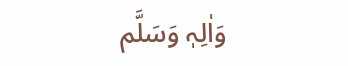وَاٰلِہٖ وَسَلَّم